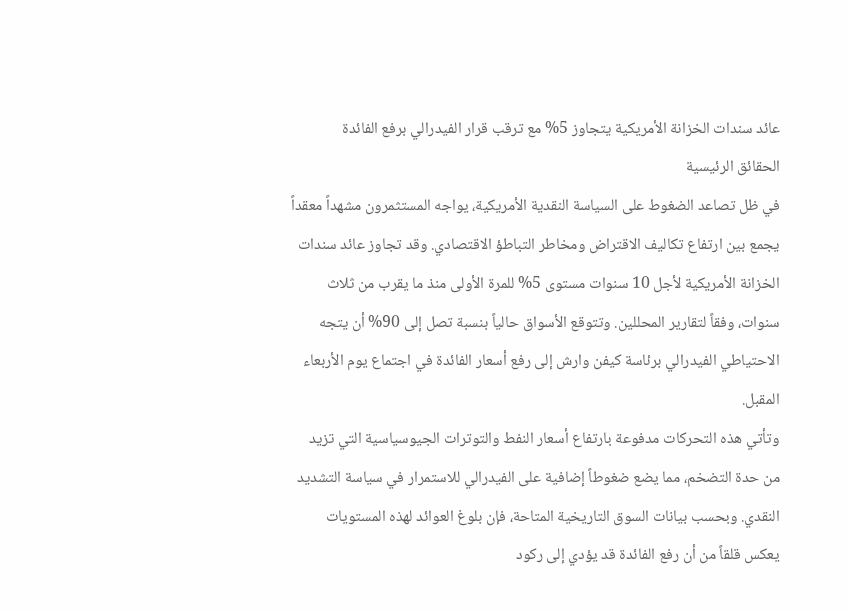عائد سندات الخزانة الأمريكية يتجاوز 5% مع ترقب قرار الفيدرالي برفع الفائدة
الحقائق الرئيسية
في ظل تصاعد الضغوط على السياسة النقدية الأمريكية، يواجه المستثمرون مشهداً معقداً يجمع بين ارتفاع تكاليف الاقتراض ومخاطر التباطؤ الاقتصادي. وقد تجاوز عائد سندات الخزانة الأمريكية لأجل 10 سنوات مستوى 5% للمرة الأولى منذ ما يقرب من ثلاث سنوات، وفقاً لتقارير المحللين. وتتوقع الأسواق حالياً بنسبة تصل إلى 90% أن يتجه الاحتياطي الفيدرالي برئاسة كيفن وارش إلى رفع أسعار الفائدة في اجتماع يوم الأربعاء المقبل.
وتأتي هذه التحركات مدفوعة بارتفاع أسعار النفط والتوترات الجيوسياسية التي تزيد من حدة التضخم، مما يضع ضغوطاً إضافية على الفيدرالي للاستمرار في سياسة التشديد النقدي. وبحسب بيانات السوق التاريخية المتاحة، فإن بلوغ العوائد لهذه المستويات يعكس قلقاً من أن رفع الفائدة قد يؤدي إلى ركود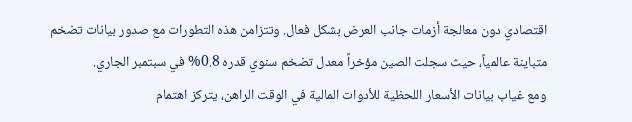اقتصادي دون معالجة أزمات جانب العرض بشكل فعال. وتتزامن هذه التطورات مع صدور بيانات تضخم متباينة عالمياً، حيث سجلت الصين مؤخراً معدل تضخم سنوي قدره 0.8% في سبتمبر الجاري.
ومع غياب بيانات الأسعار اللحظية للأدوات المالية في الوقت الراهن، يتركز اهتمام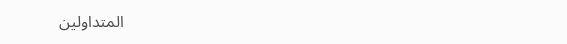المتداولين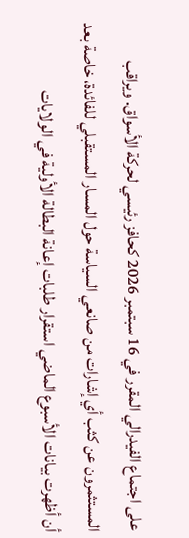على اجتماع الفيدرالي المقرر في 16 سبتمبر 2026 كحافز رئيسي لحركة الأسواق. ويراقب المستثمرون عن كثب أي إشارات من صانعي السياسة حول المسار المستقبلي للفائدة، خاصة بعد أن أظهرت بيانات الأسبوع الماضي استقرار طلبات إعانة البطالة الأولية في الولايات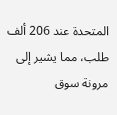المتحدة عند 206 ألف طلب، مما يشير إلى مرونة سوق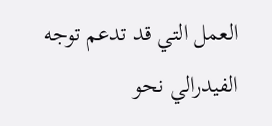العمل التي قد تدعم توجه الفيدرالي نحو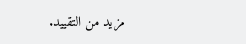مزيد من التقييد.